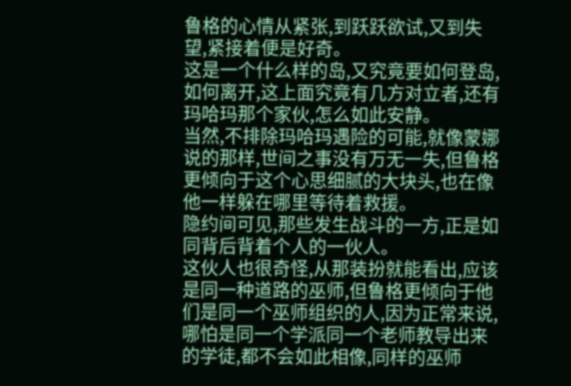鲁格的心情从紧张,到跃跃欲试,又到失望,紧接着便是好奇。
这是一个什么样的岛,又究竟要如何登岛,如何离开,这上面究竟有几方对立者,还有玛哈玛那个家伙,怎么如此安静。
当然,不排除玛哈玛遇险的可能,就像蒙娜说的那样,世间之事没有万无一失,但鲁格更倾向于这个心思细腻的大块头,也在像他一样躲在哪里等待着救援。
隐约间可见,那些发生战斗的一方,正是如同背后背着个人的一伙人。
这伙人也很奇怪,从那装扮就能看出,应该是同一种道路的巫师,但鲁格更倾向于他们是同一个巫师组织的人,因为正常来说,哪怕是同一个学派同一个老师教导出来的学徒,都不会如此相像,同样的巫师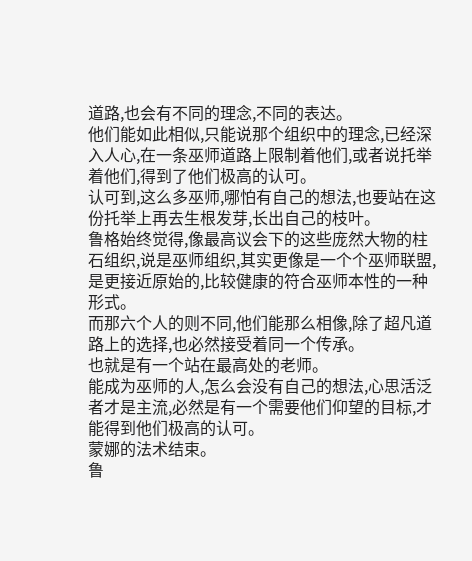道路,也会有不同的理念,不同的表达。
他们能如此相似,只能说那个组织中的理念,已经深入人心,在一条巫师道路上限制着他们,或者说托举着他们,得到了他们极高的认可。
认可到,这么多巫师,哪怕有自己的想法,也要站在这份托举上再去生根发芽,长出自己的枝叶。
鲁格始终觉得,像最高议会下的这些庞然大物的柱石组织,说是巫师组织,其实更像是一个个巫师联盟,是更接近原始的,比较健康的符合巫师本性的一种形式。
而那六个人的则不同,他们能那么相像,除了超凡道路上的选择,也必然接受着同一个传承。
也就是有一个站在最高处的老师。
能成为巫师的人,怎么会没有自己的想法,心思活泛者才是主流,必然是有一个需要他们仰望的目标,才能得到他们极高的认可。
蒙娜的法术结束。
鲁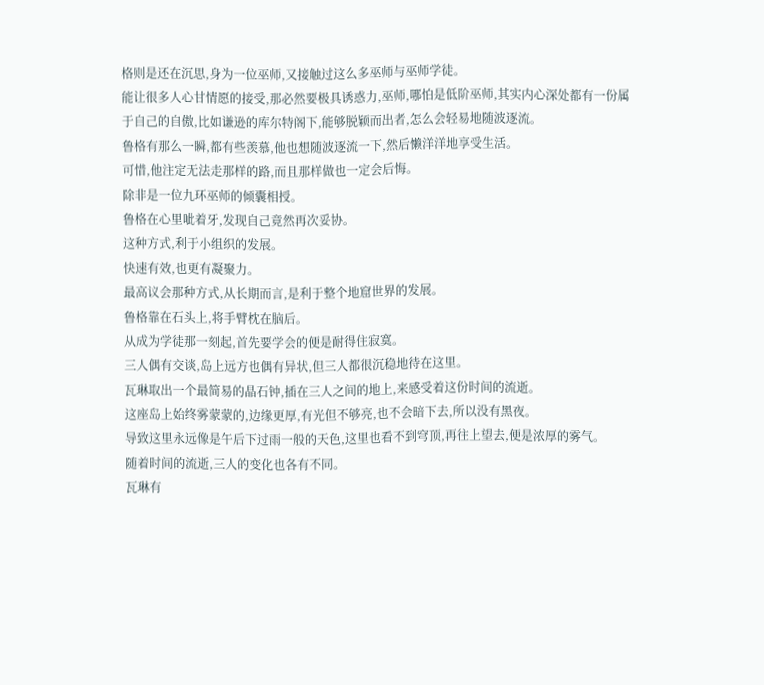格则是还在沉思,身为一位巫师,又接触过这么多巫师与巫师学徒。
能让很多人心甘情愿的接受,那必然要极具诱惑力,巫师,哪怕是低阶巫师,其实内心深处都有一份属于自己的自傲,比如谦逊的库尔特阁下,能够脱颖而出者,怎么会轻易地随波逐流。
鲁格有那么一瞬,都有些羡慕,他也想随波逐流一下,然后懒洋洋地享受生活。
可惜,他注定无法走那样的路,而且那样做也一定会后悔。
除非是一位九环巫师的倾囊相授。
鲁格在心里呲着牙,发现自己竟然再次妥协。
这种方式,利于小组织的发展。
快速有效,也更有凝聚力。
最高议会那种方式,从长期而言,是利于整个地窟世界的发展。
鲁格靠在石头上,将手臂枕在脑后。
从成为学徒那一刻起,首先要学会的便是耐得住寂寞。
三人偶有交谈,岛上远方也偶有异状,但三人都很沉稳地待在这里。
瓦琳取出一个最简易的晶石钟,插在三人之间的地上,来感受着这份时间的流逝。
这座岛上始终雾蒙蒙的,边缘更厚,有光但不够亮,也不会暗下去,所以没有黑夜。
导致这里永远像是午后下过雨一般的天色,这里也看不到穹顶,再往上望去,便是浓厚的雾气。
随着时间的流逝,三人的变化也各有不同。
瓦琳有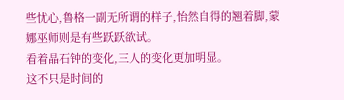些忧心,鲁格一副无所谓的样子,怡然自得的翘着脚,蒙娜巫师则是有些跃跃欲试。
看着晶石钟的变化,三人的变化更加明显。
这不只是时间的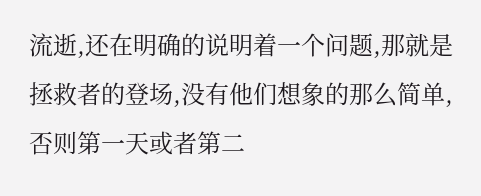流逝,还在明确的说明着一个问题,那就是拯救者的登场,没有他们想象的那么简单,否则第一天或者第二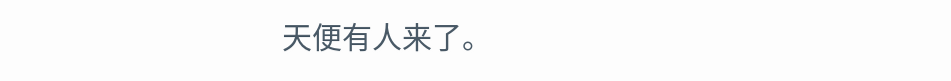天便有人来了。